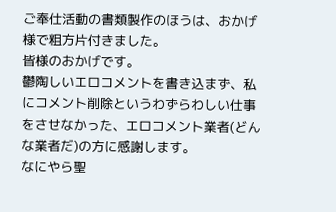ご奉仕活動の書類製作のほうは、おかげ様で粗方片付きました。
皆様のおかげです。
鬱陶しいエロコメントを書き込まず、私にコメント削除というわずらわしい仕事をさせなかった、エロコメント業者(どんな業者だ)の方に感謝します。
なにやら聖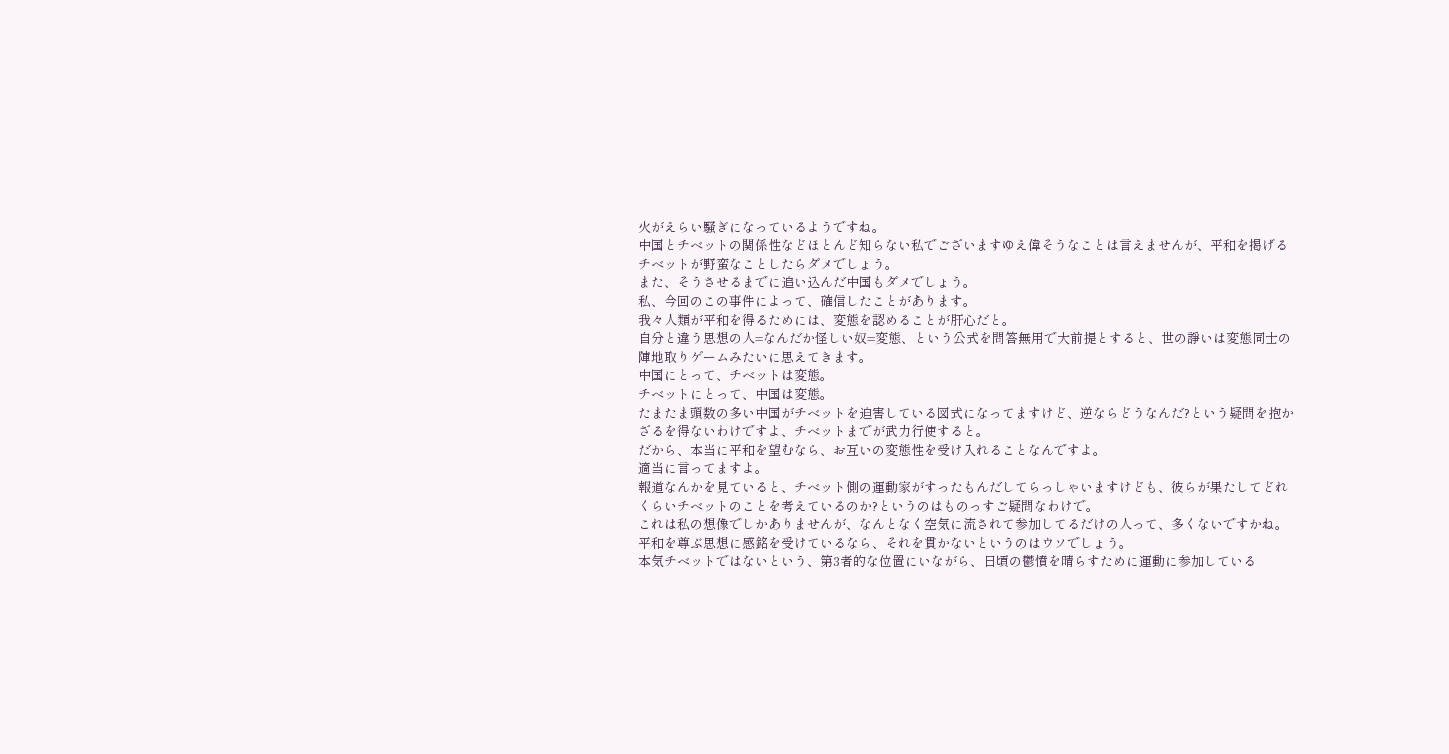火がえらい騒ぎになっているようですね。
中国とチベットの関係性などほとんど知らない私でございますゆえ偉そうなことは言えませんが、平和を掲げるチベットが野蛮なことしたらダメでしょう。
また、そうさせるまでに追い込んだ中国もダメでしょう。
私、今回のこの事件によって、確信したことがあります。
我々人類が平和を得るためには、変態を認めることが肝心だと。
自分と違う思想の人=なんだか怪しい奴=変態、という公式を問答無用で大前提とすると、世の諍いは変態同士の陣地取りゲームみたいに思えてきます。
中国にとって、チベットは変態。
チベットにとって、中国は変態。
たまたま頭数の多い中国がチベットを迫害している図式になってますけど、逆ならどうなんだ?という疑問を抱かざるを得ないわけですよ、チベットまでが武力行使すると。
だから、本当に平和を望むなら、お互いの変態性を受け入れることなんですよ。
適当に言ってますよ。
報道なんかを見ていると、チベット側の運動家がすったもんだしてらっしゃいますけども、彼らが果たしてどれくらいチベットのことを考えているのか?というのはものっすご疑問なわけで。
これは私の想像でしかありませんが、なんとなく空気に流されて参加してるだけの人って、多くないですかね。
平和を尊ぶ思想に感銘を受けているなら、それを貫かないというのはウソでしょう。
本気チベットではないという、第3者的な位置にいながら、日頃の鬱憤を晴らすために運動に参加している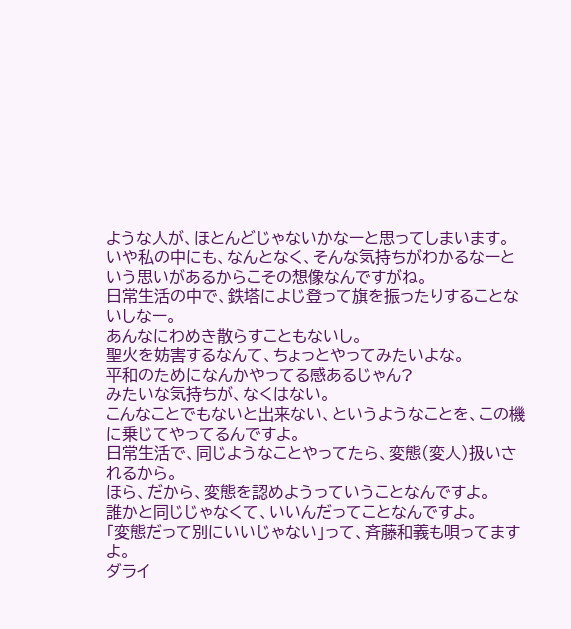ような人が、ほとんどじゃないかなーと思ってしまいます。
いや私の中にも、なんとなく、そんな気持ちがわかるなーという思いがあるからこその想像なんですがね。
日常生活の中で、鉄塔によじ登って旗を振ったりすることないしなー。
あんなにわめき散らすこともないし。
聖火を妨害するなんて、ちょっとやってみたいよな。
平和のためになんかやってる感あるじゃん?
みたいな気持ちが、なくはない。
こんなことでもないと出来ない、というようなことを、この機に乗じてやってるんですよ。
日常生活で、同じようなことやってたら、変態(変人)扱いされるから。
ほら、だから、変態を認めようっていうことなんですよ。
誰かと同じじゃなくて、いいんだってことなんですよ。
「変態だって別にいいじゃない」って、斉藤和義も唄ってますよ。
ダライ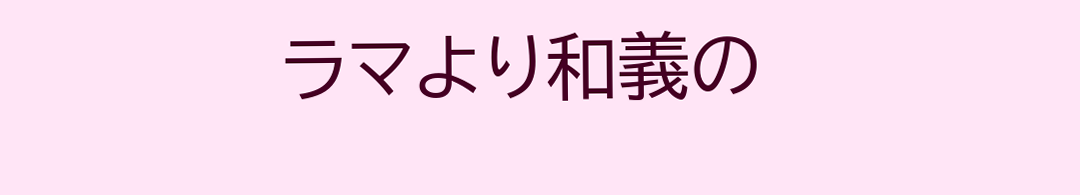ラマより和義の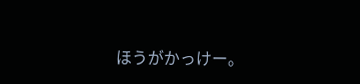ほうがかっけー。